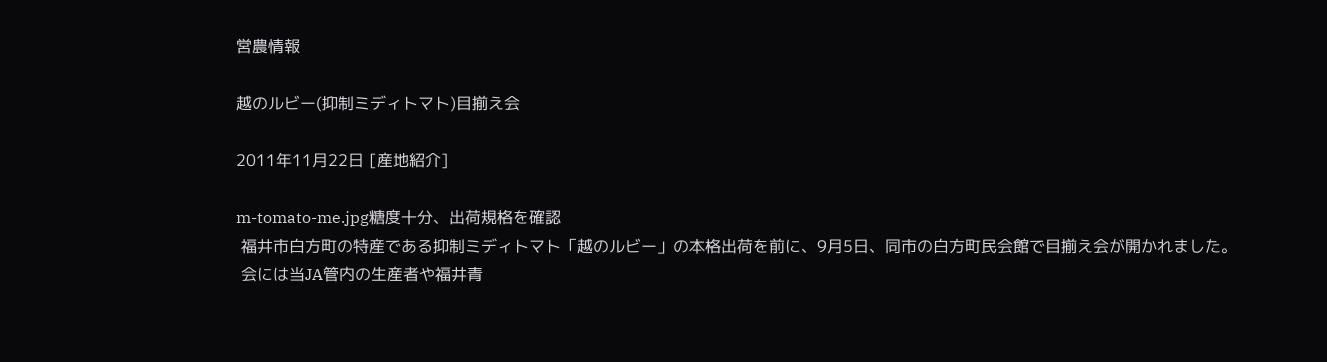営農情報

越のルビー(抑制ミディトマト)目揃え会

2011年11月22日 [産地紹介]

m-tomato-me.jpg糖度十分、出荷規格を確認
 福井市白方町の特産である抑制ミディトマト「越のルビー」の本格出荷を前に、9月5日、同市の白方町民会館で目揃え会が開かれました。
 会には当JA管内の生産者や福井青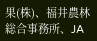果(株)、福井農林総合事務所、JA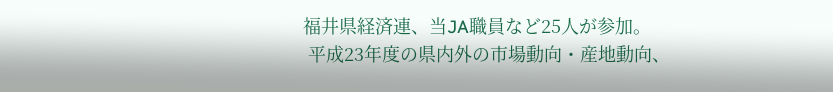福井県経済連、当JA職員など25人が参加。
 平成23年度の県内外の市場動向・産地動向、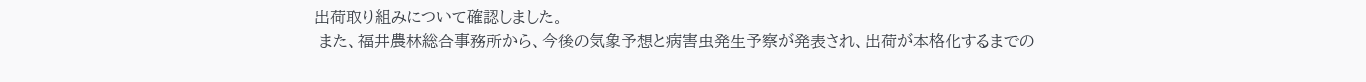出荷取り組みについて確認しました。
 また、福井農林総合事務所から、今後の気象予想と病害虫発生予察が発表され、出荷が本格化するまでの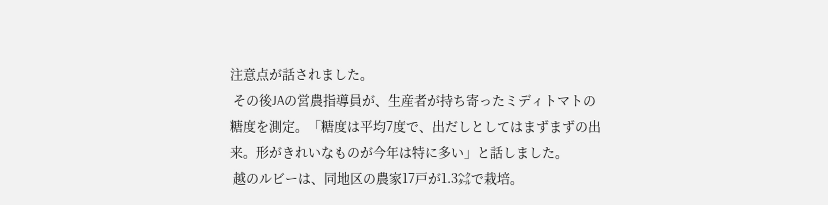注意点が話されました。
 その後JAの営農指導員が、生産者が持ち寄ったミディトマトの糖度を測定。「糖度は平均7度で、出だしとしてはまずまずの出来。形がきれいなものが今年は特に多い」と話しました。
 越のルビーは、同地区の農家17戸が1.3㌶で栽培。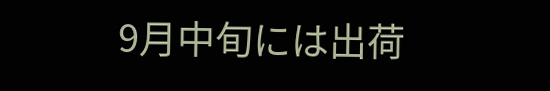9月中旬には出荷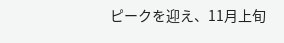ピークを迎え、11月上旬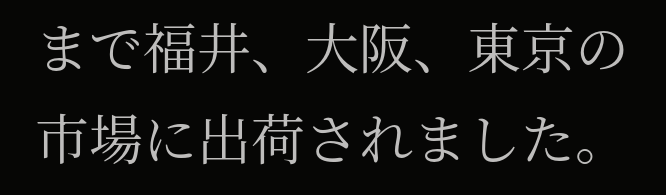まで福井、大阪、東京の市場に出荷されました。